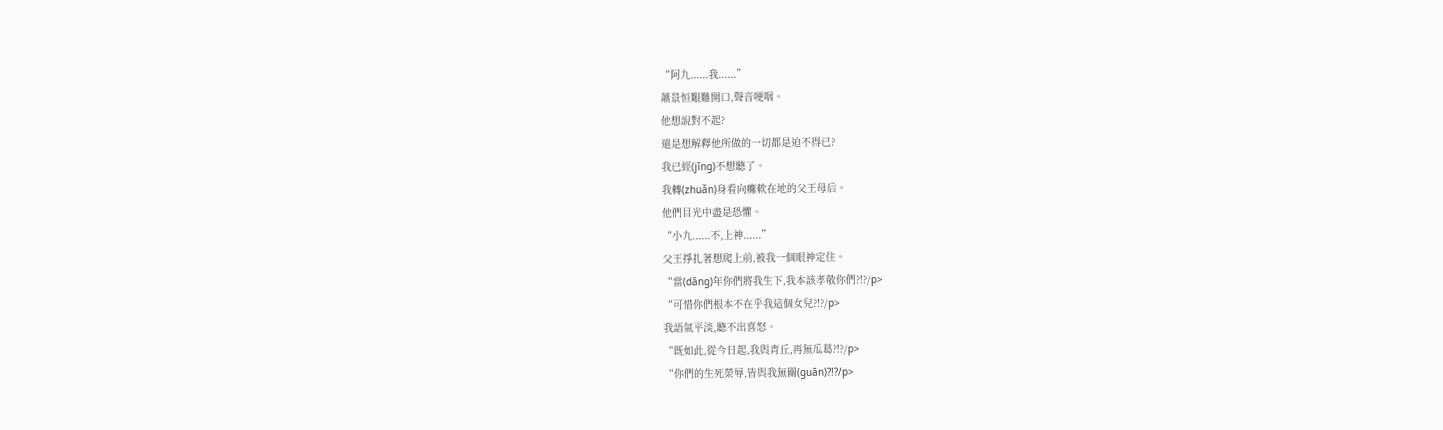“阿九......我......”
蕭景恒艱難開口,聲音哽咽。
他想說對不起?
還是想解釋他所做的一切都是迫不得已?
我已經(jīng)不想聽了。
我轉(zhuǎn)身看向癱軟在地的父王母后。
他們目光中盡是恐懼。
“小九......不,上神......”
父王掙扎著想爬上前,被我一個眼神定住。
“當(dāng)年你們將我生下,我本該孝敬你們?!?/p>
“可惜你們根本不在乎我這個女兒?!?/p>
我語氣平淡,聽不出喜怒。
“既如此,從今日起,我與青丘,再無瓜葛?!?/p>
“你們的生死榮辱,皆與我無關(guān)?!?/p>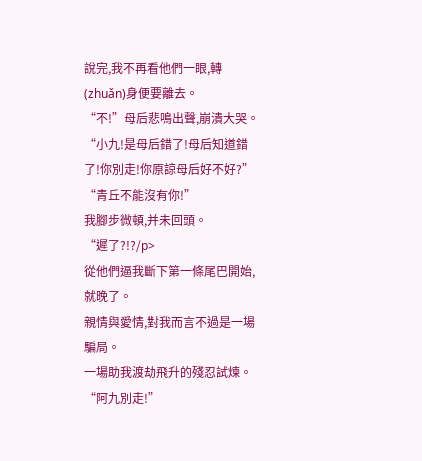說完,我不再看他們一眼,轉(zhuǎn)身便要離去。
“不!”母后悲鳴出聲,崩潰大哭。
“小九!是母后錯了!母后知道錯了!你別走!你原諒母后好不好?”
“青丘不能沒有你!”
我腳步微頓,并未回頭。
“遲了?!?/p>
從他們逼我斷下第一條尾巴開始,就晚了。
親情與愛情,對我而言不過是一場騙局。
一場助我渡劫飛升的殘忍試煉。
“阿九別走!”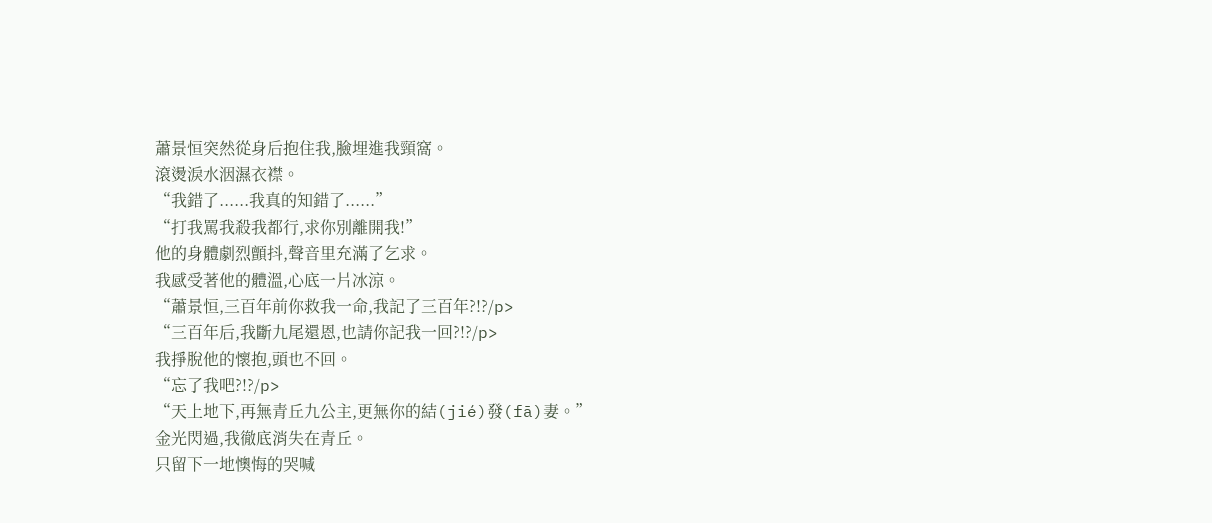蕭景恒突然從身后抱住我,臉埋進我頸窩。
滾燙淚水洇濕衣襟。
“我錯了......我真的知錯了......”
“打我罵我殺我都行,求你別離開我!”
他的身體劇烈顫抖,聲音里充滿了乞求。
我感受著他的體溫,心底一片冰涼。
“蕭景恒,三百年前你救我一命,我記了三百年?!?/p>
“三百年后,我斷九尾還恩,也請你記我一回?!?/p>
我掙脫他的懷抱,頭也不回。
“忘了我吧?!?/p>
“天上地下,再無青丘九公主,更無你的結(jié)發(fā)妻。”
金光閃過,我徹底消失在青丘。
只留下一地懊悔的哭喊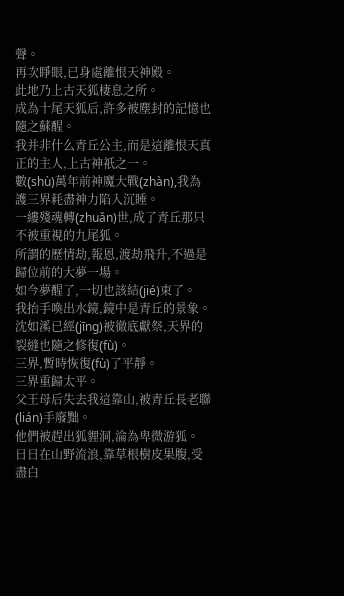聲。
再次睜眼,已身處離恨天神殿。
此地乃上古天狐棲息之所。
成為十尾天狐后,許多被塵封的記憶也隨之蘇醒。
我并非什么青丘公主,而是這離恨天真正的主人,上古神祇之一。
數(shù)萬年前神魔大戰(zhàn),我為護三界耗盡神力陷入沉睡。
一縷殘魂轉(zhuǎn)世,成了青丘那只不被重視的九尾狐。
所謂的歷情劫,報恩,渡劫飛升,不過是歸位前的大夢一場。
如今夢醒了,一切也該結(jié)束了。
我抬手喚出水鏡,鏡中是青丘的景象。
沈如溪已經(jīng)被徹底獻祭,天界的裂縫也隨之修復(fù)。
三界,暫時恢復(fù)了平靜。
三界重歸太平。
父王母后失去我這靠山,被青丘長老聯(lián)手廢黜。
他們被趕出狐貍洞,淪為卑微游狐。
日日在山野流浪,靠草根樹皮果腹,受盡白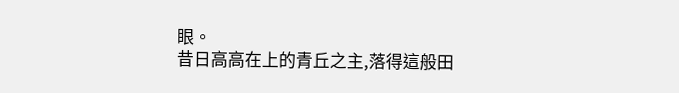眼。
昔日高高在上的青丘之主,落得這般田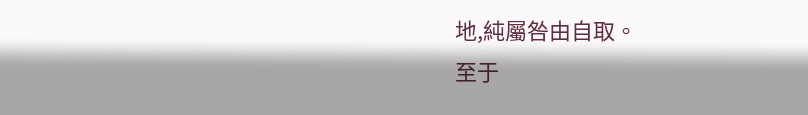地,純屬咎由自取。
至于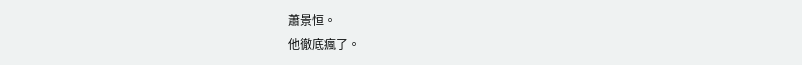蕭景恒。
他徹底瘋了。